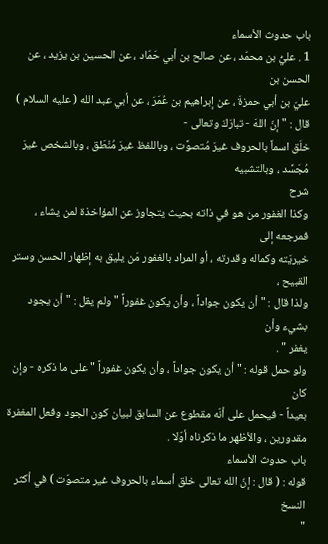باب حدوث الأسماء
1 . عليُّ بن محمّد ، عن صالح بن أبي حَمّاد ، عن الحسين بن يزيد ، عن الحسن بن
عليّ بن أبي حمزةَ ، عن إبراهيم بن عُمَرَ ، عن أبي عبد الله ( عليه السلام ) قال : " إنّ اللهَ - تبارَكَ وتعالى -
خلَق اسماً بالحروف غيرَ مُتصوَّت ، وباللفظ غيرَ مُنْطَق ، وبالشخص غيرَ مُجَسَّد ، وبالتشبيه
شرح
وكذا الغفور من هو في ذاته بحيث يتجاوز عن المؤاخذة لمن يشاء ، فمرجعه إلى
خيريّته وكماله وقدرته ، أو المراد بالغفور مَن يليق به إظهار الحسن وستر القبيح ،
ولذا قال : " أن يكون جواداً ، وأن يكون غفوراً " ولم يقل : " أن يجود بشيء وأن
يغفر " .
ولو حمل قوله : " أن يكون جواداً ، وأن يكون غفوراً " على ما ذكره - وإن كان
بعيداً - فيحمل على أنّه مقطوع عن السابق لبيان كون الجود وفعل المغفرة
مقدورين ، والأظهر ما ذكرناه أوّلا .
باب حدوث الأسماء
قوله : ( قال : إنّ الله تعالى خلق أسماء بالحروف غير متصوّت ) في أكثر النسخ
"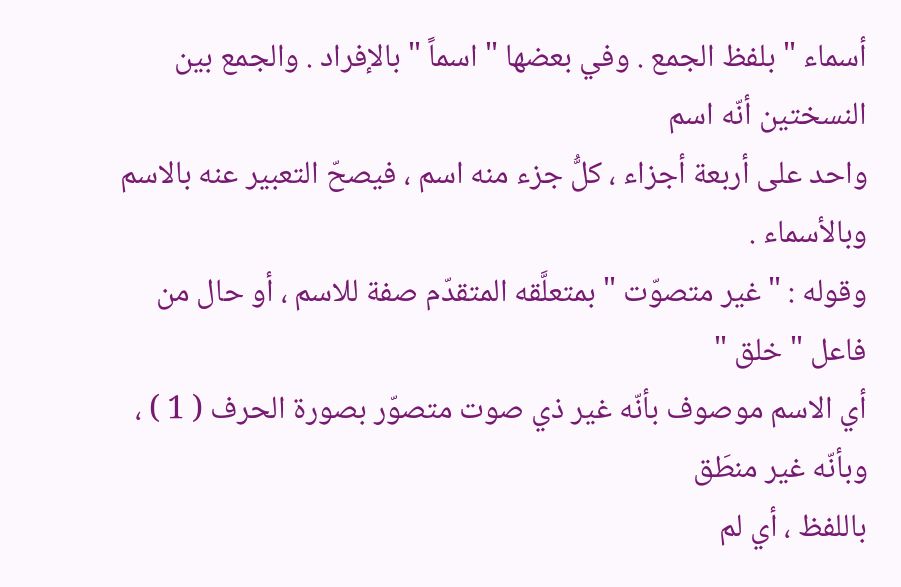أسماء " بلفظ الجمع . وفي بعضها " اسماً " بالإفراد . والجمع بين النسختين أنّه اسم
واحد على أربعة أجزاء ، كلُّ جزء منه اسم ، فيصحّ التعبير عنه بالاسم وبالأسماء .
وقوله : " غير متصوّت " بمتعلَّقه المتقدّم صفة للاسم ، أو حال من فاعل " خلق "
أي الاسم موصوف بأنّه غير ذي صوت متصوّر بصورة الحرف ( 1 ) ، وبأنّه غير منطَق
باللفظ ، أي لم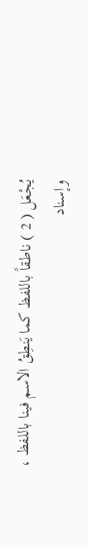يُجْعَل ( 2 ) ناطقاً باللفظ كما يَنطِقُ الاسم فينا باللفظ ، وإسناد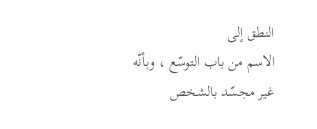النطق إلى
الاسم من باب التوسّع ، وبأنّه غير مجسّد بالشخص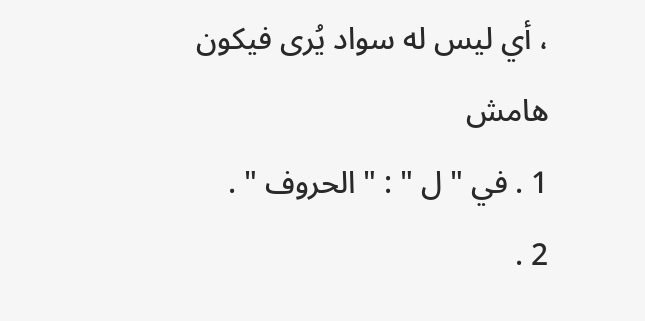، أي ليس له سواد يُرى فيكون
هامش
1 . في " ل " : " الحروف " .
2 .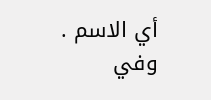أي الاسم . وفي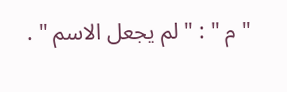" م " : " لم يجعل الاسم " .